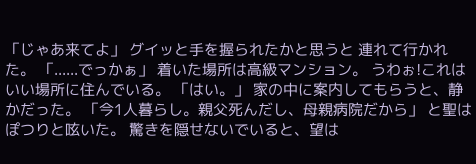「じゃあ来てよ」 グイッと手を握られたかと思うと 連れて行かれた。 「......でっかぁ」 着いた場所は高級マンション。 うわぉ!これはいい場所に住んでいる。 「はい。」 家の中に案内してもらうと、静かだった。 「今1人暮らし。親父死んだし、母親病院だから」 と聖はぽつりと呟いた。 驚きを隠せないでいると、望は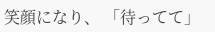笑顔になり、 「待ってて」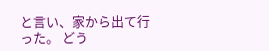と言い、家から出て行った。 どう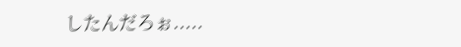したんだろぉ.....